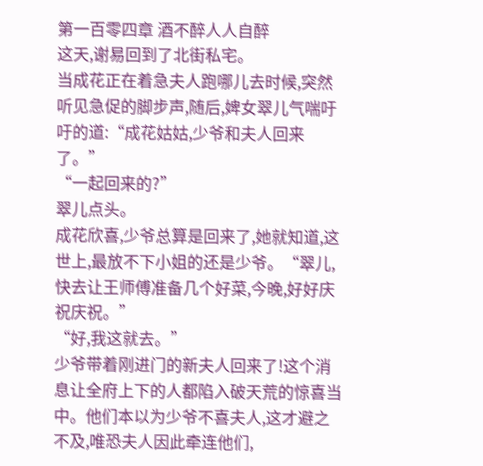第一百零四章 酒不醉人人自醉
这天,谢易回到了北街私宅。
当成花正在着急夫人跑哪儿去时候,突然听见急促的脚步声,随后,婢女翠儿气喘吁吁的道:“成花姑姑,少爷和夫人回来了。”
“一起回来的?”
翠儿点头。
成花欣喜,少爷总算是回来了,她就知道,这世上,最放不下小姐的还是少爷。“翠儿,快去让王师傅准备几个好菜,今晚,好好庆祝庆祝。”
“好,我这就去。”
少爷带着刚进门的新夫人回来了!这个消息让全府上下的人都陷入破天荒的惊喜当中。他们本以为少爷不喜夫人,这才避之不及,唯恐夫人因此牵连他们,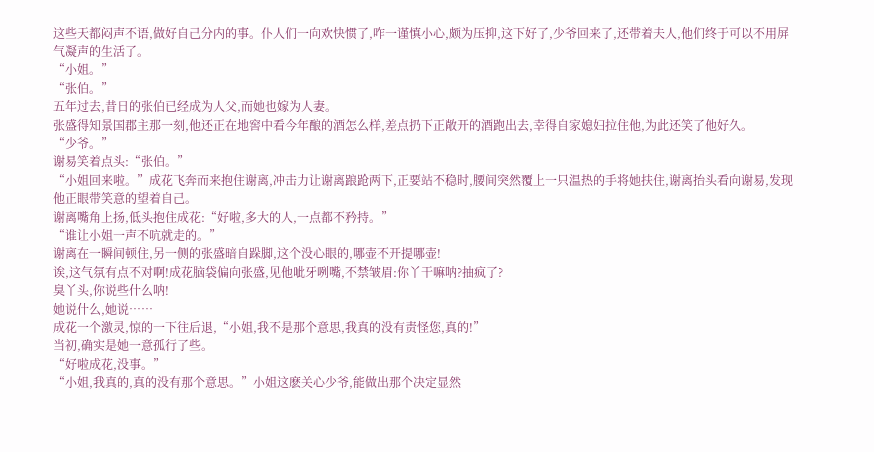这些天都闷声不语,做好自己分内的事。仆人们一向欢快惯了,咋一谨慎小心,颇为压抑,这下好了,少爷回来了,还带着夫人,他们终于可以不用屏气凝声的生活了。
“小姐。”
“张伯。”
五年过去,昔日的张伯已经成为人父,而她也嫁为人妻。
张盛得知景国郡主那一刻,他还正在地窖中看今年酿的酒怎么样,差点扔下正敞开的酒跑出去,幸得自家媳妇拉住他,为此还笑了他好久。
“少爷。”
谢易笑着点头:“张伯。”
“小姐回来啦。”成花飞奔而来抱住谢离,冲击力让谢离踉跄两下,正要站不稳时,腰间突然覆上一只温热的手将她扶住,谢离抬头看向谢易,发现他正眼带笑意的望着自己。
谢离嘴角上扬,低头抱住成花:“好啦,多大的人,一点都不矜持。”
“谁让小姐一声不吭就走的。”
谢离在一瞬间顿住,另一侧的张盛暗自跺脚,这个没心眼的,哪壶不开提哪壶!
诶,这气氛有点不对啊!成花脑袋偏向张盛,见他呲牙咧嘴,不禁皱眉:你丫干嘛呐?抽疯了?
臭丫头,你说些什么呐!
她说什么,她说……
成花一个激灵,惊的一下往后退,“小姐,我不是那个意思,我真的没有责怪您,真的!”
当初,确实是她一意孤行了些。
“好啦成花,没事。”
“小姐,我真的,真的没有那个意思。”小姐这麽关心少爷,能做出那个决定显然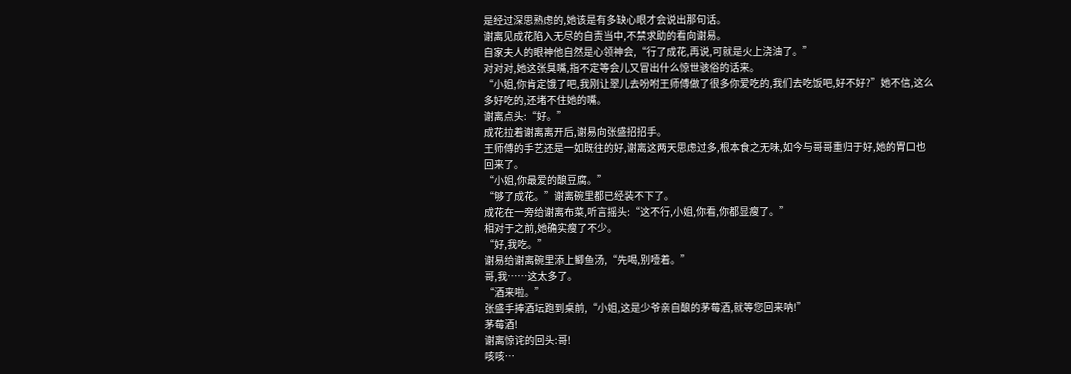是经过深思熟虑的,她该是有多缺心眼才会说出那句话。
谢离见成花陷入无尽的自责当中,不禁求助的看向谢易。
自家夫人的眼神他自然是心领神会,“行了成花,再说,可就是火上浇油了。”
对对对,她这张臭嘴,指不定等会儿又冒出什么惊世骇俗的话来。
“小姐,你肯定饿了吧,我刚让翠儿去吩咐王师傅做了很多你爱吃的,我们去吃饭吧,好不好?”她不信,这么多好吃的,还堵不住她的嘴。
谢离点头:“好。”
成花拉着谢离离开后,谢易向张盛招招手。
王师傅的手艺还是一如既往的好,谢离这两天思虑过多,根本食之无味,如今与哥哥重归于好,她的胃口也回来了。
“小姐,你最爱的酿豆腐。”
“够了成花。”谢离碗里都已经装不下了。
成花在一旁给谢离布菜,听言摇头:“这不行,小姐,你看,你都显瘦了。”
相对于之前,她确实瘦了不少。
“好,我吃。”
谢易给谢离碗里添上鲫鱼汤,“先喝,别噎着。”
哥,我……这太多了。
“酒来啦。”
张盛手捧酒坛跑到桌前,“小姐,这是少爷亲自酿的茅莓酒,就等您回来呐!”
茅莓酒!
谢离惊诧的回头:哥!
咳咳…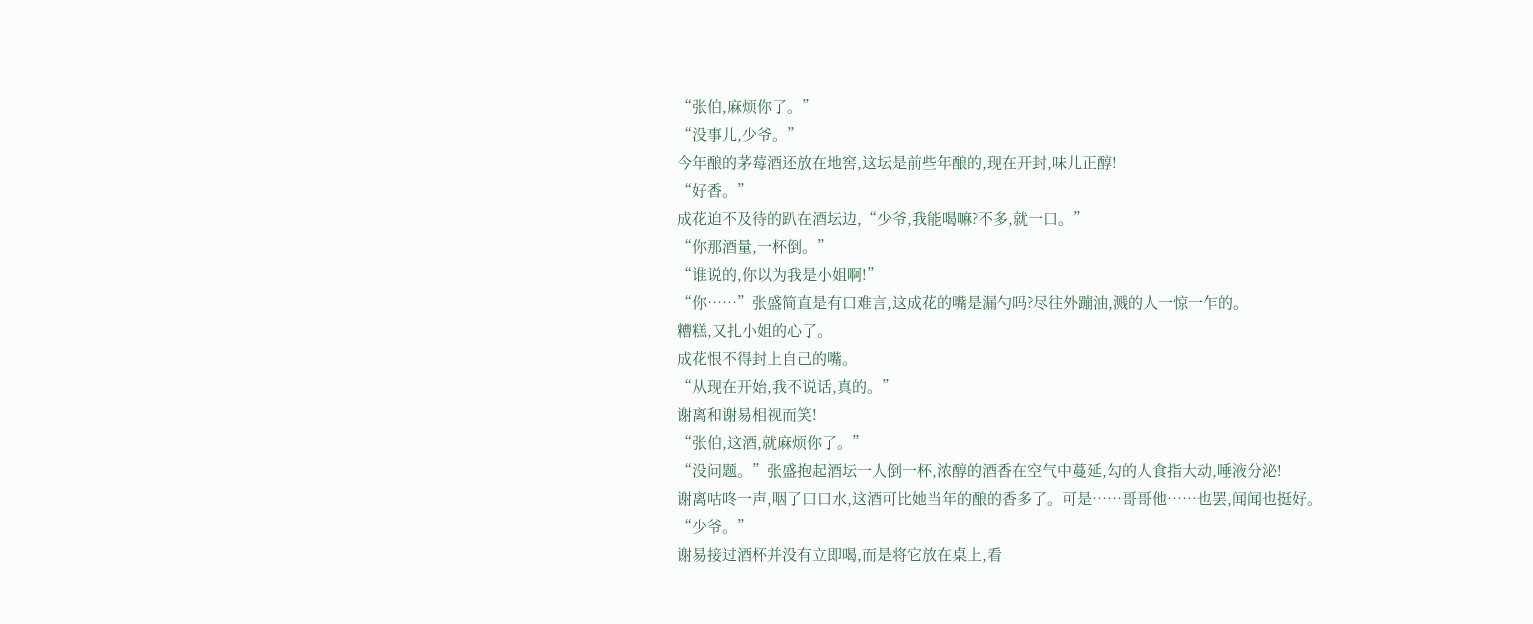“张伯,麻烦你了。”
“没事儿,少爷。”
今年酿的茅莓酒还放在地窖,这坛是前些年酿的,现在开封,味儿正醇!
“好香。”
成花迫不及待的趴在酒坛边,“少爷,我能喝嘛?不多,就一口。”
“你那酒量,一杯倒。”
“谁说的,你以为我是小姐啊!”
“你……”张盛简直是有口难言,这成花的嘴是漏勺吗?尽往外蹦油,溅的人一惊一乍的。
糟糕,又扎小姐的心了。
成花恨不得封上自己的嘴。
“从现在开始,我不说话,真的。”
谢离和谢易相视而笑!
“张伯,这酒,就麻烦你了。”
“没问题。”张盛抱起酒坛一人倒一杯,浓醇的酒香在空气中蔓延,勾的人食指大动,唾液分泌!
谢离咕咚一声,咽了口口水,这酒可比她当年的酿的香多了。可是……哥哥他……也罢,闻闻也挺好。
“少爷。”
谢易接过酒杯并没有立即喝,而是将它放在桌上,看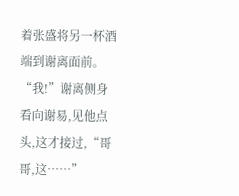着张盛将另一杯酒端到谢离面前。
“我!”谢离侧身看向谢易,见他点头,这才接过,“哥哥,这……”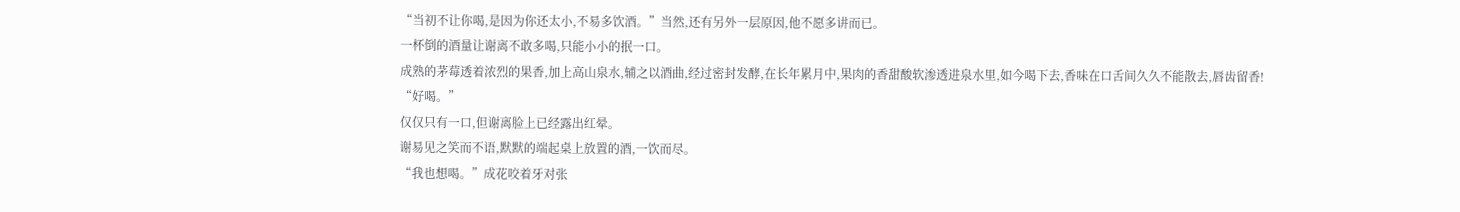“当初不让你喝,是因为你还太小,不易多饮酒。”当然,还有另外一层原因,他不愿多讲而已。
一杯倒的酒量让谢离不敢多喝,只能小小的抿一口。
成熟的茅莓透着浓烈的果香,加上高山泉水,辅之以酒曲,经过密封发酵,在长年累月中,果肉的香甜酸软渗透进泉水里,如今喝下去,香味在口舌间久久不能散去,唇齿留香!
“好喝。”
仅仅只有一口,但谢离脸上已经露出红晕。
谢易见之笑而不语,默默的端起桌上放置的酒,一饮而尽。
“我也想喝。”成花咬着牙对张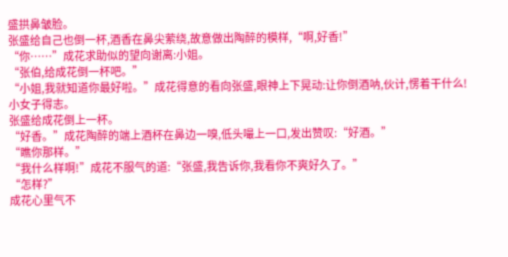盛拱鼻皱脸。
张盛给自己也倒一杯,酒香在鼻尖萦绕,故意做出陶醉的模样,“啊,好香!”
“你……”成花求助似的望向谢离:小姐。
“张伯,给成花倒一杯吧。”
“小姐,我就知道你最好啦。”成花得意的看向张盛,眼神上下晃动:让你倒酒呐,伙计,愣着干什么!
小女子得志。
张盛给成花倒上一杯。
“好香。”成花陶醉的端上酒杯在鼻边一嗅,低头嘬上一口,发出赞叹:“好酒。”
“瞧你那样。”
“我什么样啊!”成花不服气的道:“张盛,我告诉你,我看你不爽好久了。”
“怎样?”
成花心里气不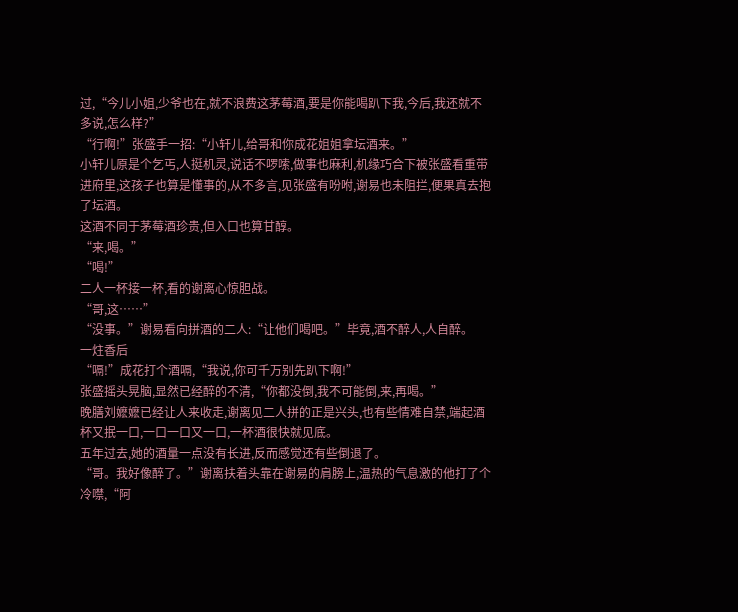过,“今儿小姐,少爷也在,就不浪费这茅莓酒,要是你能喝趴下我,今后,我还就不多说,怎么样?”
“行啊!”张盛手一招:“小轩儿,给哥和你成花姐姐拿坛酒来。”
小轩儿原是个乞丐,人挺机灵,说话不啰嗦,做事也麻利,机缘巧合下被张盛看重带进府里,这孩子也算是懂事的,从不多言,见张盛有吩咐,谢易也未阻拦,便果真去抱了坛酒。
这酒不同于茅莓酒珍贵,但入口也算甘醇。
“来,喝。”
“喝!”
二人一杯接一杯,看的谢离心惊胆战。
“哥,这……”
“没事。”谢易看向拼酒的二人:“让他们喝吧。”毕竟,酒不醉人,人自醉。
一炷香后
“嗝!”成花打个酒嗝,“我说,你可千万别先趴下啊!”
张盛摇头晃脑,显然已经醉的不清,“你都没倒,我不可能倒,来,再喝。”
晚膳刘嬷嬷已经让人来收走,谢离见二人拼的正是兴头,也有些情难自禁,端起酒杯又抿一口,一口一口又一口,一杯酒很快就见底。
五年过去,她的酒量一点没有长进,反而感觉还有些倒退了。
“哥。我好像醉了。”谢离扶着头靠在谢易的肩膀上,温热的气息激的他打了个冷噤,“阿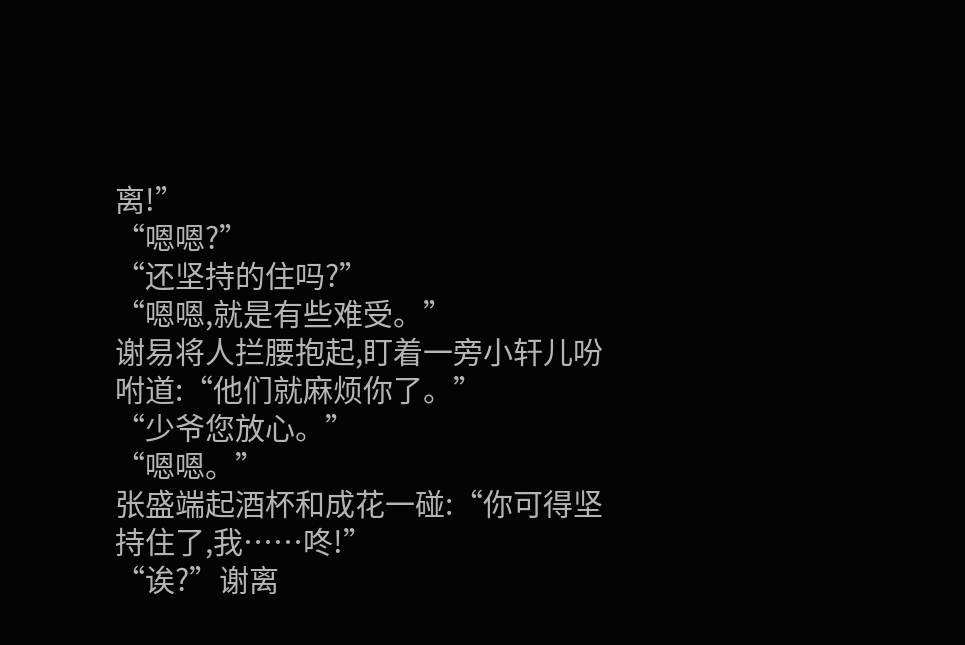离!”
“嗯嗯?”
“还坚持的住吗?”
“嗯嗯,就是有些难受。”
谢易将人拦腰抱起,盯着一旁小轩儿吩咐道:“他们就麻烦你了。”
“少爷您放心。”
“嗯嗯。”
张盛端起酒杯和成花一碰:“你可得坚持住了,我……咚!”
“诶?”谢离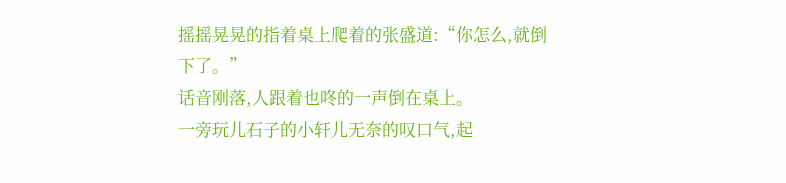摇摇晃晃的指着桌上爬着的张盛道:“你怎么,就倒下了。”
话音刚落,人跟着也咚的一声倒在桌上。
一旁玩儿石子的小轩儿无奈的叹口气,起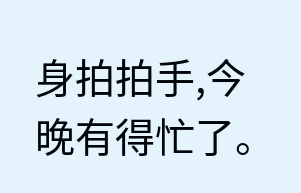身拍拍手,今晚有得忙了。